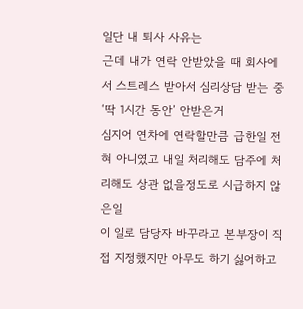일단 내 퇴사 사유는
근데 내가 연락 안받았을 때 회사에서 스트레스 받아서 심리상담 받는 중 ‘딱 1시간 동안’ 안받은거
심지어 연차에 연락할만큼 급한일 전혀 아니였고 내일 처리해도 담주에 처리해도 상관 없을정도로 시급하지 않은일
이 일로 담당자 바꾸라고 본부장이 직접 지정했지만 아무도 하기 싫어하고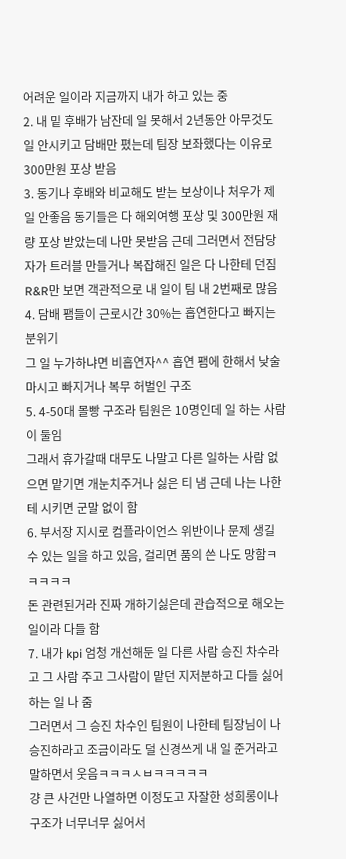어려운 일이라 지금까지 내가 하고 있는 중
2. 내 밑 후배가 남잔데 일 못해서 2년동안 아무것도 일 안시키고 담배만 폈는데 팀장 보좌했다는 이유로 300만원 포상 받음
3. 동기나 후배와 비교해도 받는 보상이나 처우가 제일 안좋음 동기들은 다 해외여행 포상 및 300만원 재량 포상 받았는데 나만 못받음 근데 그러면서 전담당자가 트러블 만들거나 복잡해진 일은 다 나한테 던짐 R&R만 보면 객관적으로 내 일이 팀 내 2번째로 많음
4. 담배 팸들이 근로시간 30%는 흡연한다고 빠지는 분위기
그 일 누가하냐면 비흡연자^^ 흡연 팸에 한해서 낮술 마시고 빠지거나 복무 허벌인 구조
5. 4-50대 몰빵 구조라 팀원은 10명인데 일 하는 사람이 둘임
그래서 휴가갈때 대무도 나말고 다른 일하는 사람 없으면 맡기면 개눈치주거나 싫은 티 냄 근데 나는 나한테 시키면 군말 없이 함
6. 부서장 지시로 컴플라이언스 위반이나 문제 생길 수 있는 일을 하고 있음, 걸리면 품의 쓴 나도 망함ㅋㅋㅋㅋㅋ
돈 관련된거라 진짜 개하기싫은데 관습적으로 해오는 일이라 다들 함
7. 내가 kpi 엄청 개선해둔 일 다른 사람 승진 차수라고 그 사람 주고 그사람이 맡던 지저분하고 다들 싫어하는 일 나 줌
그러면서 그 승진 차수인 팀원이 나한테 팀장님이 나 승진하라고 조금이라도 덜 신경쓰게 내 일 준거라고 말하면서 웃음ㅋㅋㅋㅅㅂㅋㅋㅋㅋㅋ
걍 큰 사건만 나열하면 이정도고 자잘한 성희롱이나 구조가 너무너무 싫어서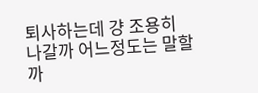퇴사하는데 걍 조용히 나갈까 어느정도는 말할까